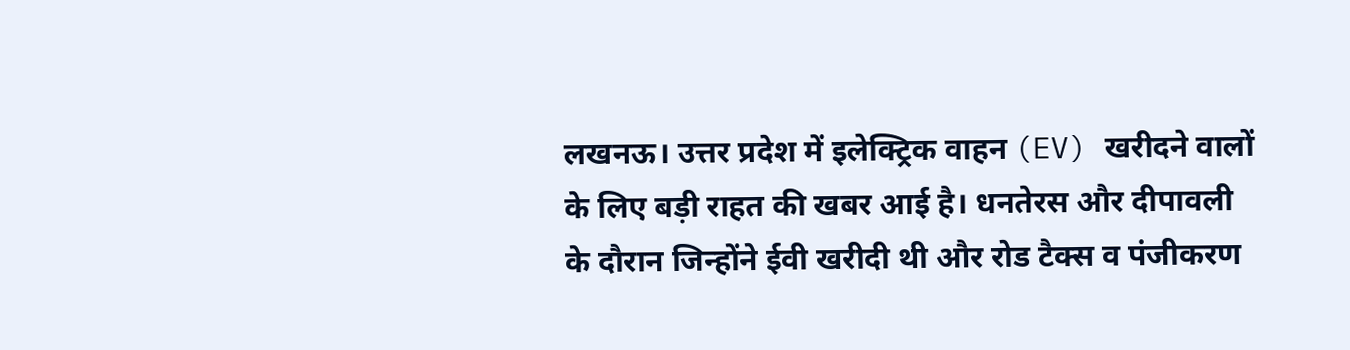लखनऊ। उत्तर प्रदेश में इलेक्ट्रिक वाहन (EV) खरीदने वालों के लिए बड़ी राहत की खबर आई है। धनतेरस और दीपावली के दौरान जिन्होंने ईवी खरीदी थी और रोड टैक्स व पंजीकरण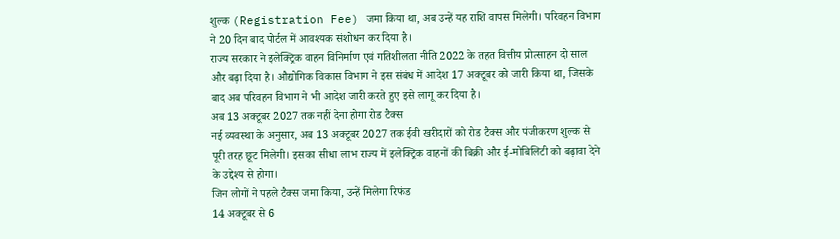शुल्क (Registration Fee) जमा किया था, अब उन्हें यह राशि वापस मिलेगी। परिवहन विभाग ने 20 दिन बाद पोर्टल में आवश्यक संशोधन कर दिया है।
राज्य सरकार ने इलेक्ट्रिक वाहन विनिर्माण एवं गतिशीलता नीति 2022 के तहत वित्तीय प्रोत्साहन दो साल और बढ़ा दिया है। औद्योगिक विकास विभाग ने इस संबंध में आदेश 17 अक्टूबर को जारी किया था, जिसके बाद अब परिवहन विभाग ने भी आदेश जारी करते हुए इसे लागू कर दिया है।
अब 13 अक्टूबर 2027 तक नहीं देना होगा रोड टैक्स
नई व्यवस्था के अनुसार, अब 13 अक्टूबर 2027 तक ईवी खरीदारों को रोड टैक्स और पंजीकरण शुल्क से पूरी तरह छूट मिलेगी। इसका सीधा लाभ राज्य में इलेक्ट्रिक वाहनों की बिक्री और ई-मोबिलिटी को बढ़ावा देने के उद्देश्य से होगा।
जिन लोगों ने पहले टैक्स जमा किया, उन्हें मिलेगा रिफंड
14 अक्टूबर से 6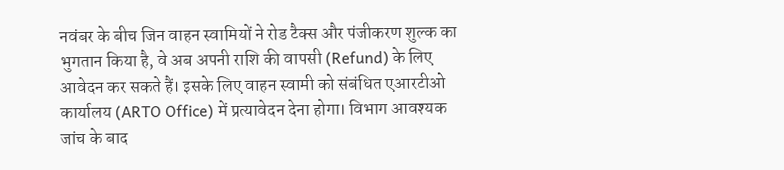नवंबर के बीच जिन वाहन स्वामियों ने रोड टैक्स और पंजीकरण शुल्क का भुगतान किया है, वे अब अपनी राशि की वापसी (Refund) के लिए आवेदन कर सकते हैं। इसके लिए वाहन स्वामी को संबंधित एआरटीओ कार्यालय (ARTO Office) में प्रत्यावेदन देना होगा। विभाग आवश्यक जांच के बाद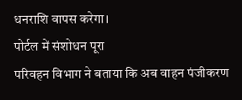धनराशि वापस करेगा।
पोर्टल में संशोधन पूरा
परिवहन विभाग ने बताया कि अब वाहन पंजीकरण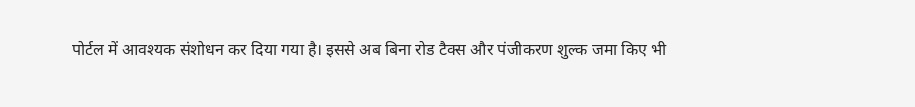पोर्टल में आवश्यक संशोधन कर दिया गया है। इससे अब बिना रोड टैक्स और पंजीकरण शुल्क जमा किए भी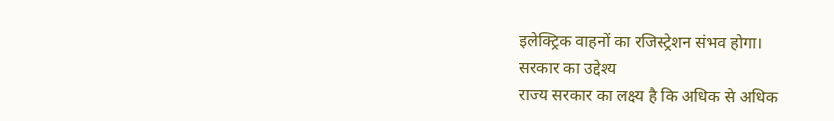इलेक्ट्रिक वाहनों का रजिस्ट्रेशन संभव होगा।
सरकार का उद्देश्य
राज्य सरकार का लक्ष्य है कि अधिक से अधिक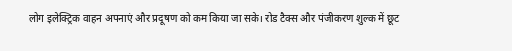लोग इलेक्ट्रिक वाहन अपनाएं और प्रदूषण को कम किया जा सके। रोड टैक्स और पंजीकरण शुल्क में छूट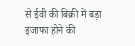से ईवी की बिक्री में बड़ा इजाफा होने की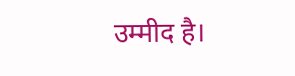उम्मीद है।